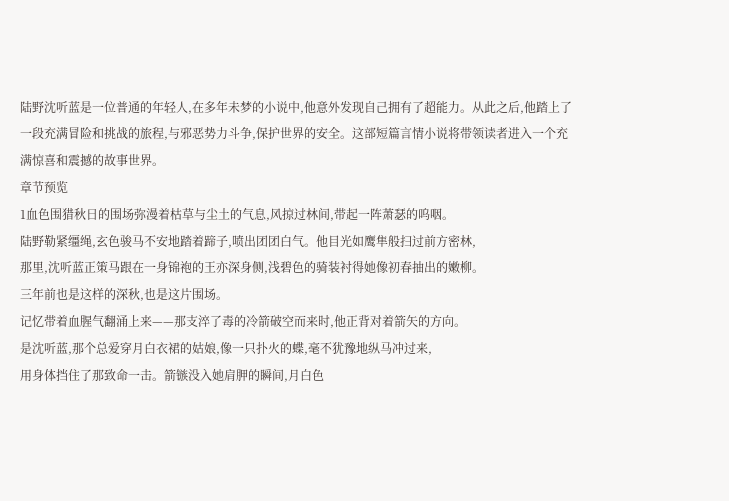陆野沈听蓝是一位普通的年轻人,在多年未梦的小说中,他意外发现自己拥有了超能力。从此之后,他踏上了一段充满冒险和挑战的旅程,与邪恶势力斗争,保护世界的安全。这部短篇言情小说将带领读者进入一个充满惊喜和震撼的故事世界。
章节预览
1血色围猎秋日的围场弥漫着枯草与尘土的气息,风掠过林间,带起一阵萧瑟的呜咽。
陆野勒紧缰绳,玄色骏马不安地踏着蹄子,喷出团团白气。他目光如鹰隼般扫过前方密林,
那里,沈听蓝正策马跟在一身锦袍的王亦深身侧,浅碧色的骑装衬得她像初春抽出的嫩柳。
三年前也是这样的深秋,也是这片围场。
记忆带着血腥气翻涌上来——那支淬了毒的冷箭破空而来时,他正背对着箭矢的方向。
是沈听蓝,那个总爱穿月白衣裙的姑娘,像一只扑火的蝶,毫不犹豫地纵马冲过来,
用身体挡住了那致命一击。箭镞没入她肩胛的瞬间,月白色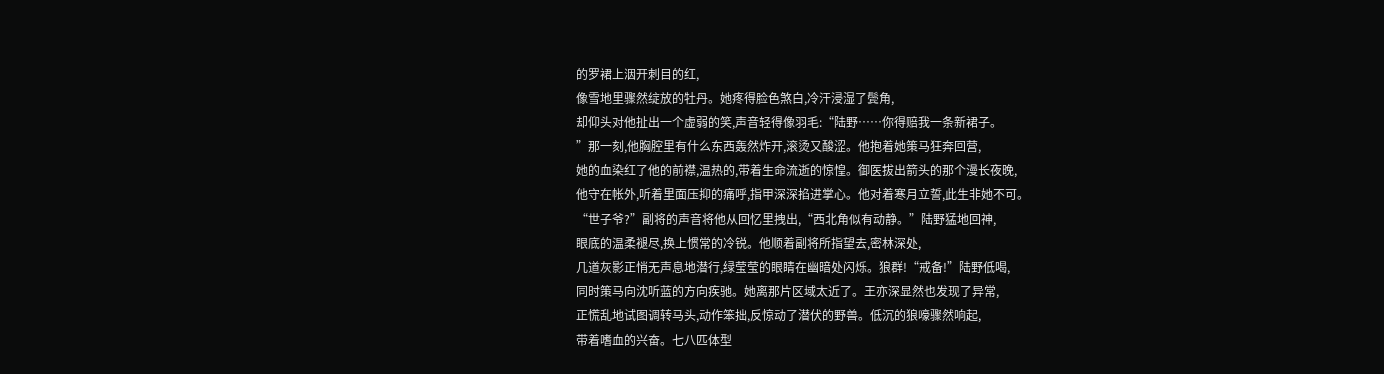的罗裙上洇开刺目的红,
像雪地里骤然绽放的牡丹。她疼得脸色煞白,冷汗浸湿了鬓角,
却仰头对他扯出一个虚弱的笑,声音轻得像羽毛:“陆野……你得赔我一条新裙子。
”那一刻,他胸腔里有什么东西轰然炸开,滚烫又酸涩。他抱着她策马狂奔回营,
她的血染红了他的前襟,温热的,带着生命流逝的惊惶。御医拔出箭头的那个漫长夜晚,
他守在帐外,听着里面压抑的痛呼,指甲深深掐进掌心。他对着寒月立誓,此生非她不可。
“世子爷?”副将的声音将他从回忆里拽出,“西北角似有动静。”陆野猛地回神,
眼底的温柔褪尽,换上惯常的冷锐。他顺着副将所指望去,密林深处,
几道灰影正悄无声息地潜行,绿莹莹的眼睛在幽暗处闪烁。狼群!“戒备!”陆野低喝,
同时策马向沈听蓝的方向疾驰。她离那片区域太近了。王亦深显然也发现了异常,
正慌乱地试图调转马头,动作笨拙,反惊动了潜伏的野兽。低沉的狼嚎骤然响起,
带着嗜血的兴奋。七八匹体型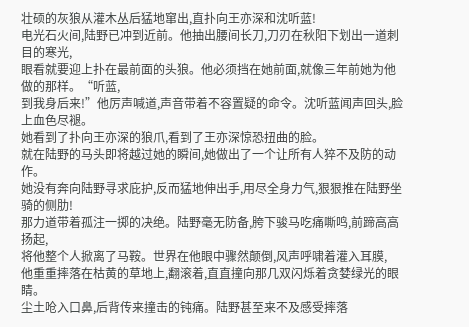壮硕的灰狼从灌木丛后猛地窜出,直扑向王亦深和沈听蓝!
电光石火间,陆野已冲到近前。他抽出腰间长刀,刀刃在秋阳下划出一道刺目的寒光,
眼看就要迎上扑在最前面的头狼。他必须挡在她前面,就像三年前她为他做的那样。“听蓝,
到我身后来!”他厉声喊道,声音带着不容置疑的命令。沈听蓝闻声回头,脸上血色尽褪。
她看到了扑向王亦深的狼爪,看到了王亦深惊恐扭曲的脸。
就在陆野的马头即将越过她的瞬间,她做出了一个让所有人猝不及防的动作。
她没有奔向陆野寻求庇护,反而猛地伸出手,用尽全身力气,狠狠推在陆野坐骑的侧肋!
那力道带着孤注一掷的决绝。陆野毫无防备,胯下骏马吃痛嘶鸣,前蹄高高扬起,
将他整个人掀离了马鞍。世界在他眼中骤然颠倒,风声呼啸着灌入耳膜,
他重重摔落在枯黄的草地上,翻滚着,直直撞向那几双闪烁着贪婪绿光的眼睛。
尘土呛入口鼻,后背传来撞击的钝痛。陆野甚至来不及感受摔落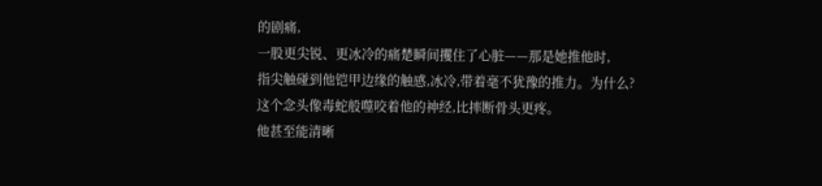的剧痛,
一股更尖锐、更冰冷的痛楚瞬间攫住了心脏——那是她推他时,
指尖触碰到他铠甲边缘的触感,冰冷,带着毫不犹豫的推力。为什么?
这个念头像毒蛇般噬咬着他的神经,比摔断骨头更疼。
他甚至能清晰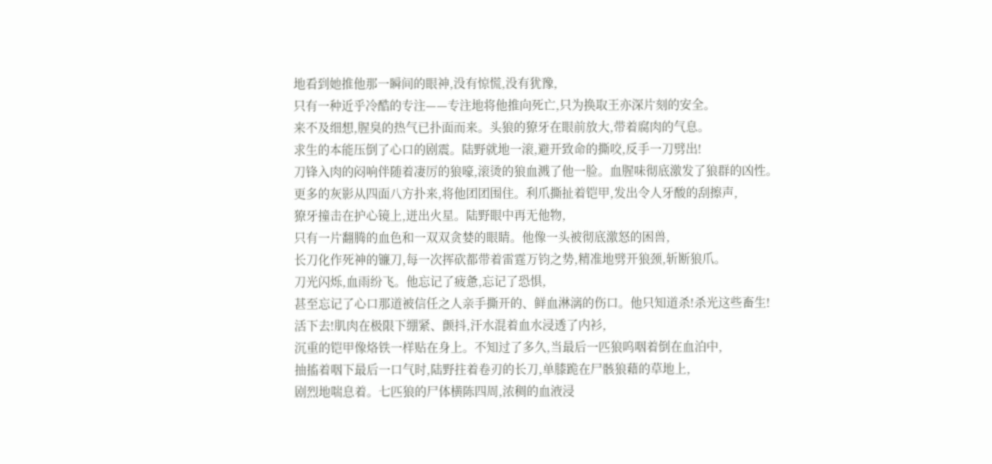地看到她推他那一瞬间的眼神,没有惊慌,没有犹豫,
只有一种近乎冷酷的专注——专注地将他推向死亡,只为换取王亦深片刻的安全。
来不及细想,腥臭的热气已扑面而来。头狼的獠牙在眼前放大,带着腐肉的气息。
求生的本能压倒了心口的剧震。陆野就地一滚,避开致命的撕咬,反手一刀劈出!
刀锋入肉的闷响伴随着凄厉的狼嚎,滚烫的狼血溅了他一脸。血腥味彻底激发了狼群的凶性。
更多的灰影从四面八方扑来,将他团团围住。利爪撕扯着铠甲,发出令人牙酸的刮擦声,
獠牙撞击在护心镜上,迸出火星。陆野眼中再无他物,
只有一片翻腾的血色和一双双贪婪的眼睛。他像一头被彻底激怒的困兽,
长刀化作死神的镰刀,每一次挥砍都带着雷霆万钧之势,精准地劈开狼颈,斩断狼爪。
刀光闪烁,血雨纷飞。他忘记了疲惫,忘记了恐惧,
甚至忘记了心口那道被信任之人亲手撕开的、鲜血淋漓的伤口。他只知道杀!杀光这些畜生!
活下去!肌肉在极限下绷紧、颤抖,汗水混着血水浸透了内衫,
沉重的铠甲像烙铁一样贴在身上。不知过了多久,当最后一匹狼呜咽着倒在血泊中,
抽搐着咽下最后一口气时,陆野拄着卷刃的长刀,单膝跪在尸骸狼藉的草地上,
剧烈地喘息着。七匹狼的尸体横陈四周,浓稠的血液浸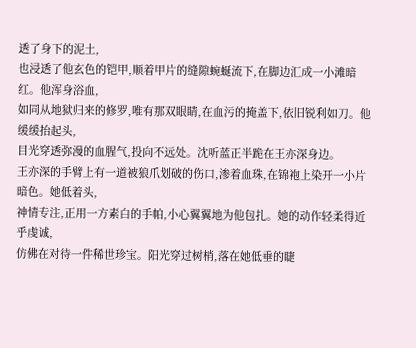透了身下的泥土,
也浸透了他玄色的铠甲,顺着甲片的缝隙蜿蜒流下,在脚边汇成一小滩暗红。他浑身浴血,
如同从地狱归来的修罗,唯有那双眼睛,在血污的掩盖下,依旧锐利如刀。他缓缓抬起头,
目光穿透弥漫的血腥气,投向不远处。沈听蓝正半跪在王亦深身边。
王亦深的手臂上有一道被狼爪划破的伤口,渗着血珠,在锦袍上染开一小片暗色。她低着头,
神情专注,正用一方素白的手帕,小心翼翼地为他包扎。她的动作轻柔得近乎虔诚,
仿佛在对待一件稀世珍宝。阳光穿过树梢,落在她低垂的睫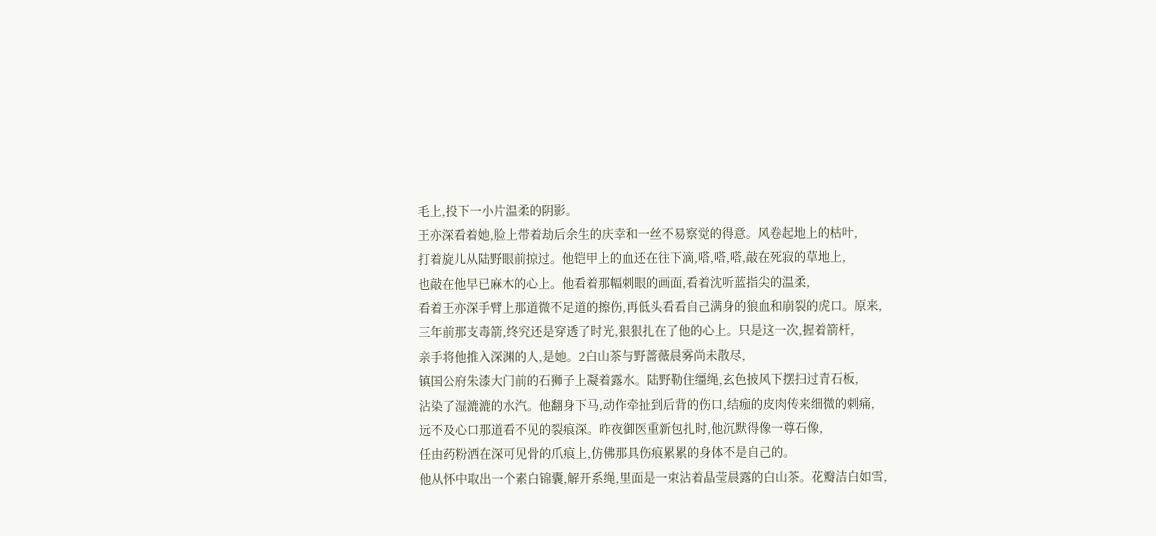毛上,投下一小片温柔的阴影。
王亦深看着她,脸上带着劫后余生的庆幸和一丝不易察觉的得意。风卷起地上的枯叶,
打着旋儿从陆野眼前掠过。他铠甲上的血还在往下滴,嗒,嗒,嗒,敲在死寂的草地上,
也敲在他早已麻木的心上。他看着那幅刺眼的画面,看着沈听蓝指尖的温柔,
看着王亦深手臂上那道微不足道的擦伤,再低头看看自己满身的狼血和崩裂的虎口。原来,
三年前那支毒箭,终究还是穿透了时光,狠狠扎在了他的心上。只是这一次,握着箭杆,
亲手将他推入深渊的人,是她。2白山茶与野蔷薇晨雾尚未散尽,
镇国公府朱漆大门前的石狮子上凝着露水。陆野勒住缰绳,玄色披风下摆扫过青石板,
沾染了湿漉漉的水汽。他翻身下马,动作牵扯到后背的伤口,结痂的皮肉传来细微的刺痛,
远不及心口那道看不见的裂痕深。昨夜御医重新包扎时,他沉默得像一尊石像,
任由药粉洒在深可见骨的爪痕上,仿佛那具伤痕累累的身体不是自己的。
他从怀中取出一个素白锦囊,解开系绳,里面是一束沾着晶莹晨露的白山茶。花瓣洁白如雪,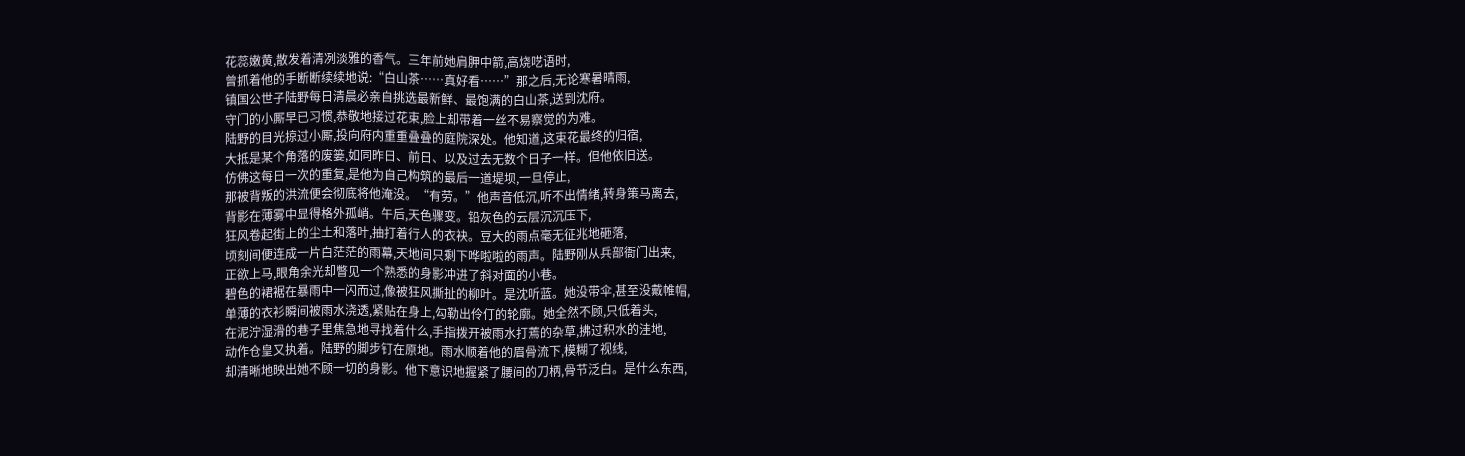花蕊嫩黄,散发着清冽淡雅的香气。三年前她肩胛中箭,高烧呓语时,
曾抓着他的手断断续续地说:“白山茶……真好看……”那之后,无论寒暑晴雨,
镇国公世子陆野每日清晨必亲自挑选最新鲜、最饱满的白山茶,送到沈府。
守门的小厮早已习惯,恭敬地接过花束,脸上却带着一丝不易察觉的为难。
陆野的目光掠过小厮,投向府内重重叠叠的庭院深处。他知道,这束花最终的归宿,
大抵是某个角落的废篓,如同昨日、前日、以及过去无数个日子一样。但他依旧送。
仿佛这每日一次的重复,是他为自己构筑的最后一道堤坝,一旦停止,
那被背叛的洪流便会彻底将他淹没。“有劳。”他声音低沉,听不出情绪,转身策马离去,
背影在薄雾中显得格外孤峭。午后,天色骤变。铅灰色的云层沉沉压下,
狂风卷起街上的尘土和落叶,抽打着行人的衣袂。豆大的雨点毫无征兆地砸落,
顷刻间便连成一片白茫茫的雨幕,天地间只剩下哗啦啦的雨声。陆野刚从兵部衙门出来,
正欲上马,眼角余光却瞥见一个熟悉的身影冲进了斜对面的小巷。
碧色的裙裾在暴雨中一闪而过,像被狂风撕扯的柳叶。是沈听蓝。她没带伞,甚至没戴帷帽,
单薄的衣衫瞬间被雨水浇透,紧贴在身上,勾勒出伶仃的轮廓。她全然不顾,只低着头,
在泥泞湿滑的巷子里焦急地寻找着什么,手指拨开被雨水打蔫的杂草,拂过积水的洼地,
动作仓皇又执着。陆野的脚步钉在原地。雨水顺着他的眉骨流下,模糊了视线,
却清晰地映出她不顾一切的身影。他下意识地握紧了腰间的刀柄,骨节泛白。是什么东西,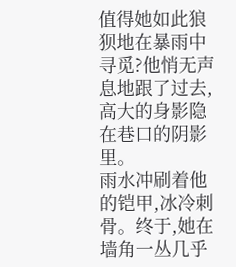值得她如此狼狈地在暴雨中寻觅?他悄无声息地跟了过去,高大的身影隐在巷口的阴影里。
雨水冲刷着他的铠甲,冰冷刺骨。终于,她在墙角一丛几乎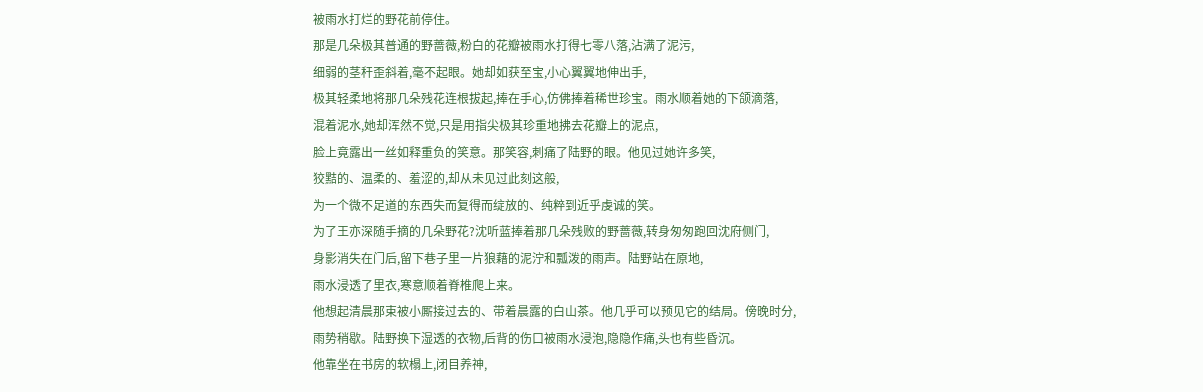被雨水打烂的野花前停住。
那是几朵极其普通的野蔷薇,粉白的花瓣被雨水打得七零八落,沾满了泥污,
细弱的茎秆歪斜着,毫不起眼。她却如获至宝,小心翼翼地伸出手,
极其轻柔地将那几朵残花连根拔起,捧在手心,仿佛捧着稀世珍宝。雨水顺着她的下颌滴落,
混着泥水,她却浑然不觉,只是用指尖极其珍重地拂去花瓣上的泥点,
脸上竟露出一丝如释重负的笑意。那笑容,刺痛了陆野的眼。他见过她许多笑,
狡黠的、温柔的、羞涩的,却从未见过此刻这般,
为一个微不足道的东西失而复得而绽放的、纯粹到近乎虔诚的笑。
为了王亦深随手摘的几朵野花?沈听蓝捧着那几朵残败的野蔷薇,转身匆匆跑回沈府侧门,
身影消失在门后,留下巷子里一片狼藉的泥泞和瓢泼的雨声。陆野站在原地,
雨水浸透了里衣,寒意顺着脊椎爬上来。
他想起清晨那束被小厮接过去的、带着晨露的白山茶。他几乎可以预见它的结局。傍晚时分,
雨势稍歇。陆野换下湿透的衣物,后背的伤口被雨水浸泡,隐隐作痛,头也有些昏沉。
他靠坐在书房的软榻上,闭目养神,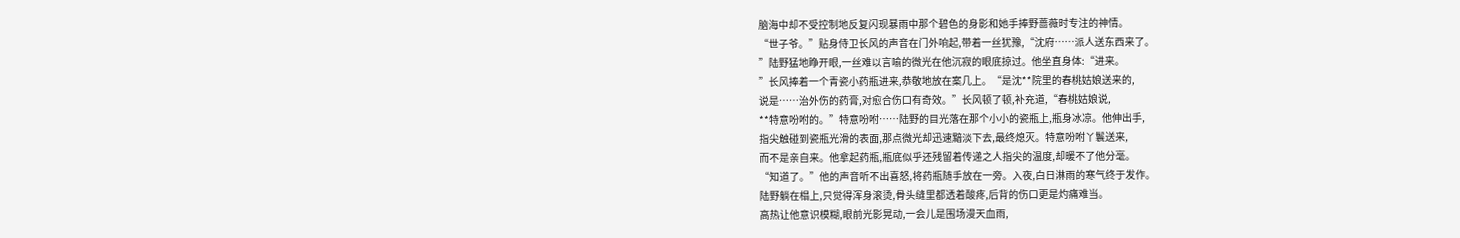脑海中却不受控制地反复闪现暴雨中那个碧色的身影和她手捧野蔷薇时专注的神情。
“世子爷。”贴身侍卫长风的声音在门外响起,带着一丝犹豫,“沈府……派人送东西来了。
”陆野猛地睁开眼,一丝难以言喻的微光在他沉寂的眼底掠过。他坐直身体:“进来。
”长风捧着一个青瓷小药瓶进来,恭敬地放在案几上。“是沈**院里的春桃姑娘送来的,
说是……治外伤的药膏,对愈合伤口有奇效。”长风顿了顿,补充道,“春桃姑娘说,
**特意吩咐的。”特意吩咐……陆野的目光落在那个小小的瓷瓶上,瓶身冰凉。他伸出手,
指尖触碰到瓷瓶光滑的表面,那点微光却迅速黯淡下去,最终熄灭。特意吩咐丫鬟送来,
而不是亲自来。他拿起药瓶,瓶底似乎还残留着传递之人指尖的温度,却暖不了他分毫。
“知道了。”他的声音听不出喜怒,将药瓶随手放在一旁。入夜,白日淋雨的寒气终于发作。
陆野躺在榻上,只觉得浑身滚烫,骨头缝里都透着酸疼,后背的伤口更是灼痛难当。
高热让他意识模糊,眼前光影晃动,一会儿是围场漫天血雨,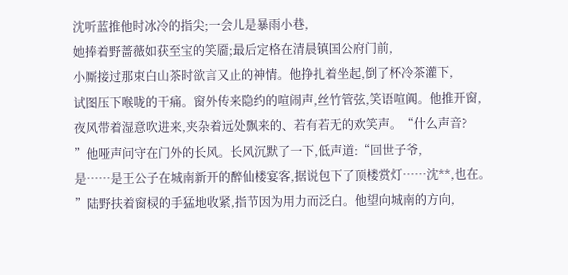沈听蓝推他时冰冷的指尖;一会儿是暴雨小巷,
她捧着野蔷薇如获至宝的笑靥;最后定格在清晨镇国公府门前,
小厮接过那束白山茶时欲言又止的神情。他挣扎着坐起,倒了杯冷茶灌下,
试图压下喉咙的干痛。窗外传来隐约的喧闹声,丝竹管弦,笑语喧阗。他推开窗,
夜风带着湿意吹进来,夹杂着远处飘来的、若有若无的欢笑声。“什么声音?
”他哑声问守在门外的长风。长风沉默了一下,低声道:“回世子爷,
是……是王公子在城南新开的醉仙楼宴客,据说包下了顶楼赏灯……沈**,也在。
”陆野扶着窗棂的手猛地收紧,指节因为用力而泛白。他望向城南的方向,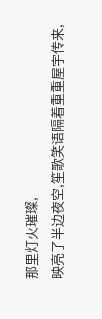那里灯火璀璨,
映亮了半边夜空,笙歌笑语隔着重重屋宇传来,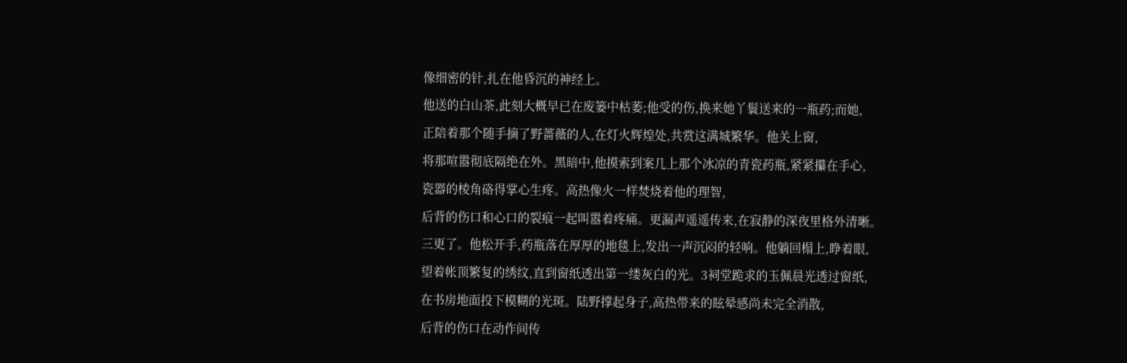像细密的针,扎在他昏沉的神经上。
他送的白山茶,此刻大概早已在废篓中枯萎;他受的伤,换来她丫鬟送来的一瓶药;而她,
正陪着那个随手摘了野蔷薇的人,在灯火辉煌处,共赏这满城繁华。他关上窗,
将那喧嚣彻底隔绝在外。黑暗中,他摸索到案几上那个冰凉的青瓷药瓶,紧紧攥在手心,
瓷器的棱角硌得掌心生疼。高热像火一样焚烧着他的理智,
后背的伤口和心口的裂痕一起叫嚣着疼痛。更漏声遥遥传来,在寂静的深夜里格外清晰。
三更了。他松开手,药瓶落在厚厚的地毯上,发出一声沉闷的轻响。他躺回榻上,睁着眼,
望着帐顶繁复的绣纹,直到窗纸透出第一缕灰白的光。3祠堂跪求的玉佩晨光透过窗纸,
在书房地面投下模糊的光斑。陆野撑起身子,高热带来的眩晕感尚未完全消散,
后背的伤口在动作间传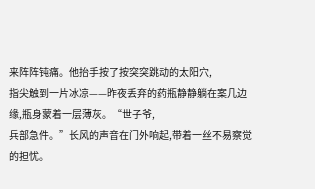来阵阵钝痛。他抬手按了按突突跳动的太阳穴,
指尖触到一片冰凉——昨夜丢弃的药瓶静静躺在案几边缘,瓶身蒙着一层薄灰。“世子爷,
兵部急件。”长风的声音在门外响起,带着一丝不易察觉的担忧。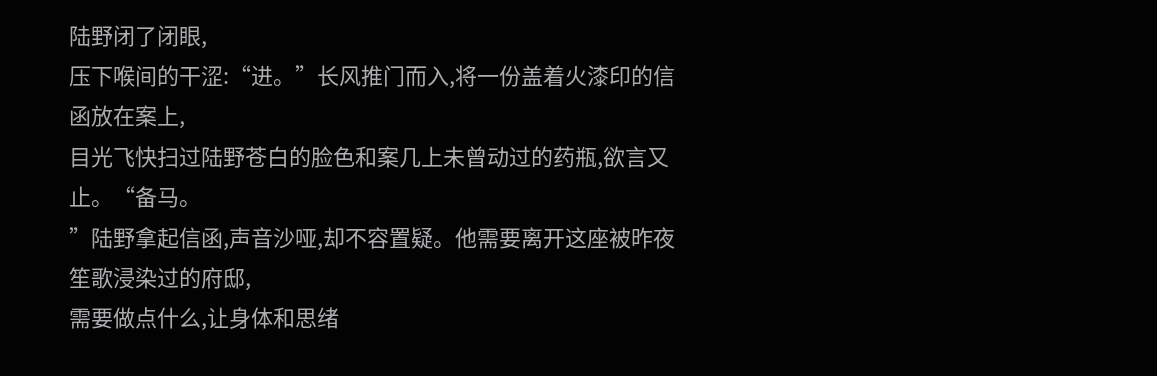陆野闭了闭眼,
压下喉间的干涩:“进。”长风推门而入,将一份盖着火漆印的信函放在案上,
目光飞快扫过陆野苍白的脸色和案几上未曾动过的药瓶,欲言又止。“备马。
”陆野拿起信函,声音沙哑,却不容置疑。他需要离开这座被昨夜笙歌浸染过的府邸,
需要做点什么,让身体和思绪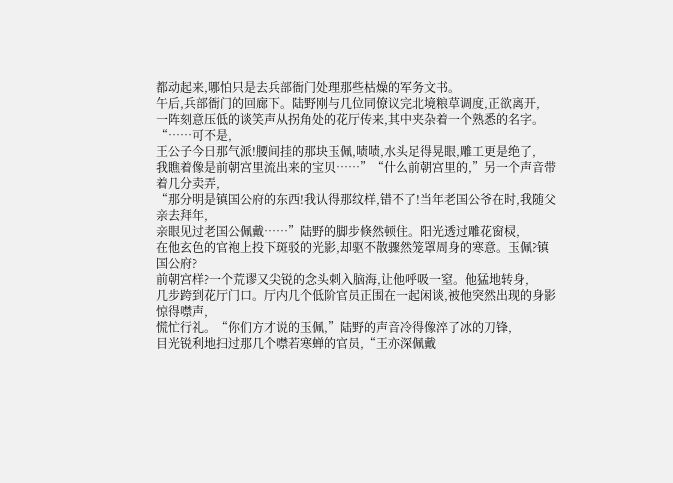都动起来,哪怕只是去兵部衙门处理那些枯燥的军务文书。
午后,兵部衙门的回廊下。陆野刚与几位同僚议完北境粮草调度,正欲离开,
一阵刻意压低的谈笑声从拐角处的花厅传来,其中夹杂着一个熟悉的名字。“……可不是,
王公子今日那气派!腰间挂的那块玉佩,啧啧,水头足得晃眼,雕工更是绝了,
我瞧着像是前朝宫里流出来的宝贝……”“什么前朝宫里的,”另一个声音带着几分卖弄,
“那分明是镇国公府的东西!我认得那纹样,错不了!当年老国公爷在时,我随父亲去拜年,
亲眼见过老国公佩戴……”陆野的脚步倏然顿住。阳光透过雕花窗棂,
在他玄色的官袍上投下斑驳的光影,却驱不散骤然笼罩周身的寒意。玉佩?镇国公府?
前朝宫样?一个荒谬又尖锐的念头刺入脑海,让他呼吸一窒。他猛地转身,
几步跨到花厅门口。厅内几个低阶官员正围在一起闲谈,被他突然出现的身影惊得噤声,
慌忙行礼。“你们方才说的玉佩,”陆野的声音冷得像淬了冰的刀锋,
目光锐利地扫过那几个噤若寒蝉的官员,“王亦深佩戴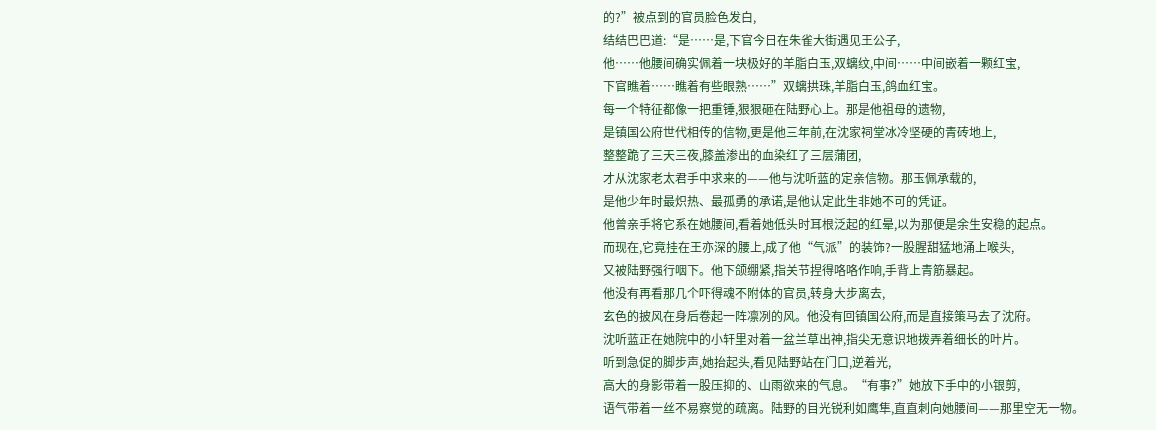的?”被点到的官员脸色发白,
结结巴巴道:“是……是,下官今日在朱雀大街遇见王公子,
他……他腰间确实佩着一块极好的羊脂白玉,双螭纹,中间……中间嵌着一颗红宝,
下官瞧着……瞧着有些眼熟……”双螭拱珠,羊脂白玉,鸽血红宝。
每一个特征都像一把重锤,狠狠砸在陆野心上。那是他祖母的遗物,
是镇国公府世代相传的信物,更是他三年前,在沈家祠堂冰冷坚硬的青砖地上,
整整跪了三天三夜,膝盖渗出的血染红了三层蒲团,
才从沈家老太君手中求来的——他与沈听蓝的定亲信物。那玉佩承载的,
是他少年时最炽热、最孤勇的承诺,是他认定此生非她不可的凭证。
他曾亲手将它系在她腰间,看着她低头时耳根泛起的红晕,以为那便是余生安稳的起点。
而现在,它竟挂在王亦深的腰上,成了他“气派”的装饰?一股腥甜猛地涌上喉头,
又被陆野强行咽下。他下颌绷紧,指关节捏得咯咯作响,手背上青筋暴起。
他没有再看那几个吓得魂不附体的官员,转身大步离去,
玄色的披风在身后卷起一阵凛冽的风。他没有回镇国公府,而是直接策马去了沈府。
沈听蓝正在她院中的小轩里对着一盆兰草出神,指尖无意识地拨弄着细长的叶片。
听到急促的脚步声,她抬起头,看见陆野站在门口,逆着光,
高大的身影带着一股压抑的、山雨欲来的气息。“有事?”她放下手中的小银剪,
语气带着一丝不易察觉的疏离。陆野的目光锐利如鹰隼,直直刺向她腰间——那里空无一物。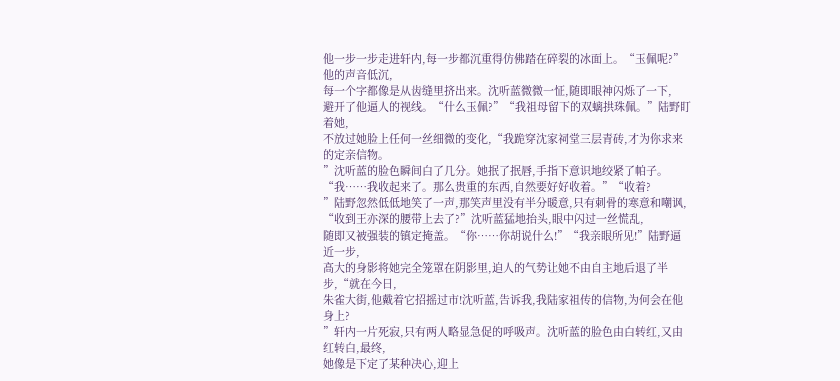他一步一步走进轩内,每一步都沉重得仿佛踏在碎裂的冰面上。“玉佩呢?”他的声音低沉,
每一个字都像是从齿缝里挤出来。沈听蓝微微一怔,随即眼神闪烁了一下,
避开了他逼人的视线。“什么玉佩?”“我祖母留下的双螭拱珠佩。”陆野盯着她,
不放过她脸上任何一丝细微的变化,“我跪穿沈家祠堂三层青砖,才为你求来的定亲信物。
”沈听蓝的脸色瞬间白了几分。她抿了抿唇,手指下意识地绞紧了帕子。
“我……我收起来了。那么贵重的东西,自然要好好收着。”“收着?
”陆野忽然低低地笑了一声,那笑声里没有半分暖意,只有刺骨的寒意和嘲讽,
“收到王亦深的腰带上去了?”沈听蓝猛地抬头,眼中闪过一丝慌乱,
随即又被强装的镇定掩盖。“你……你胡说什么!”“我亲眼所见!”陆野逼近一步,
高大的身影将她完全笼罩在阴影里,迫人的气势让她不由自主地后退了半步,“就在今日,
朱雀大街,他戴着它招摇过市!沈听蓝,告诉我,我陆家祖传的信物,为何会在他身上?
”轩内一片死寂,只有两人略显急促的呼吸声。沈听蓝的脸色由白转红,又由红转白,最终,
她像是下定了某种决心,迎上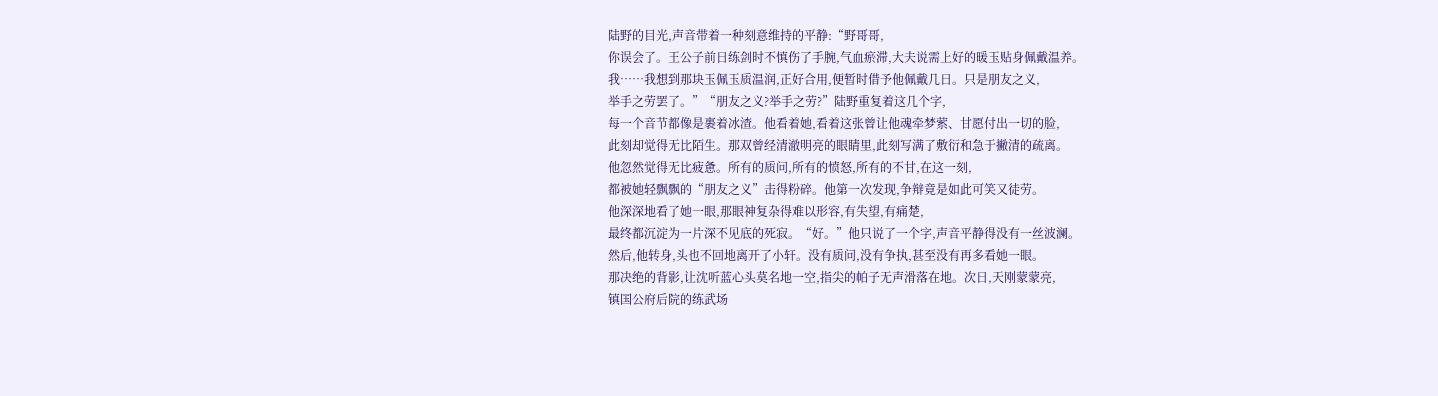陆野的目光,声音带着一种刻意维持的平静:“野哥哥,
你误会了。王公子前日练剑时不慎伤了手腕,气血瘀滞,大夫说需上好的暖玉贴身佩戴温养。
我……我想到那块玉佩玉质温润,正好合用,便暂时借予他佩戴几日。只是朋友之义,
举手之劳罢了。”“朋友之义?举手之劳?”陆野重复着这几个字,
每一个音节都像是裹着冰渣。他看着她,看着这张曾让他魂牵梦萦、甘愿付出一切的脸,
此刻却觉得无比陌生。那双曾经清澈明亮的眼睛里,此刻写满了敷衍和急于撇清的疏离。
他忽然觉得无比疲惫。所有的质问,所有的愤怒,所有的不甘,在这一刻,
都被她轻飘飘的“朋友之义”击得粉碎。他第一次发现,争辩竟是如此可笑又徒劳。
他深深地看了她一眼,那眼神复杂得难以形容,有失望,有痛楚,
最终都沉淀为一片深不见底的死寂。“好。”他只说了一个字,声音平静得没有一丝波澜。
然后,他转身,头也不回地离开了小轩。没有质问,没有争执,甚至没有再多看她一眼。
那决绝的背影,让沈听蓝心头莫名地一空,指尖的帕子无声滑落在地。次日,天刚蒙蒙亮,
镇国公府后院的练武场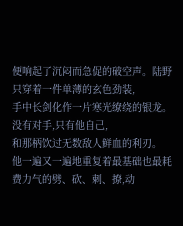便响起了沉闷而急促的破空声。陆野只穿着一件单薄的玄色劲装,
手中长剑化作一片寒光缭绕的银龙。没有对手,只有他自己,
和那柄饮过无数敌人鲜血的利刃。
他一遍又一遍地重复着最基础也最耗费力气的劈、砍、刺、撩,动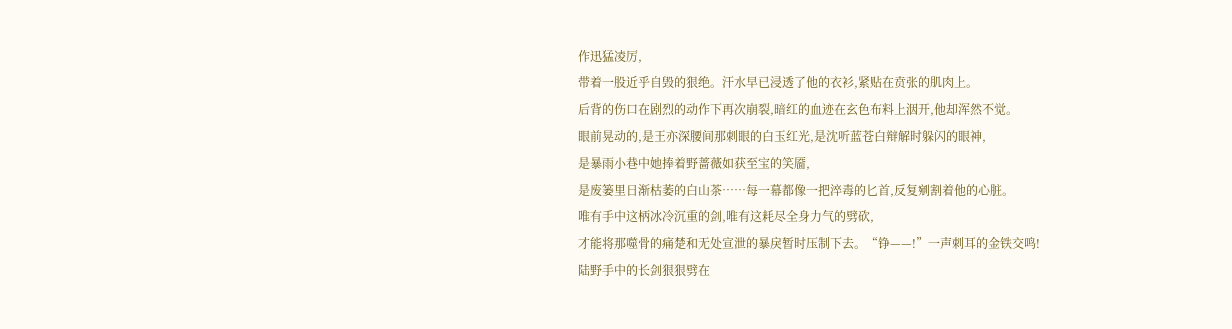作迅猛凌厉,
带着一股近乎自毁的狠绝。汗水早已浸透了他的衣衫,紧贴在贲张的肌肉上。
后背的伤口在剧烈的动作下再次崩裂,暗红的血迹在玄色布料上洇开,他却浑然不觉。
眼前晃动的,是王亦深腰间那刺眼的白玉红光,是沈听蓝苍白辩解时躲闪的眼神,
是暴雨小巷中她捧着野蔷薇如获至宝的笑靥,
是废篓里日渐枯萎的白山茶……每一幕都像一把淬毒的匕首,反复剜割着他的心脏。
唯有手中这柄冰冷沉重的剑,唯有这耗尽全身力气的劈砍,
才能将那噬骨的痛楚和无处宣泄的暴戾暂时压制下去。“铮——!”一声刺耳的金铁交鸣!
陆野手中的长剑狠狠劈在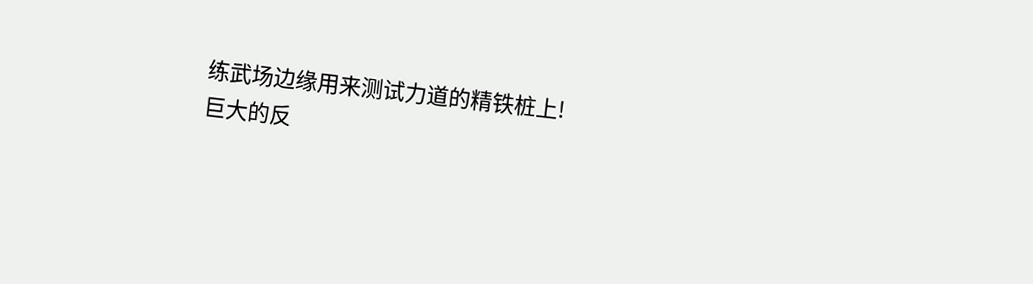练武场边缘用来测试力道的精铁桩上!
巨大的反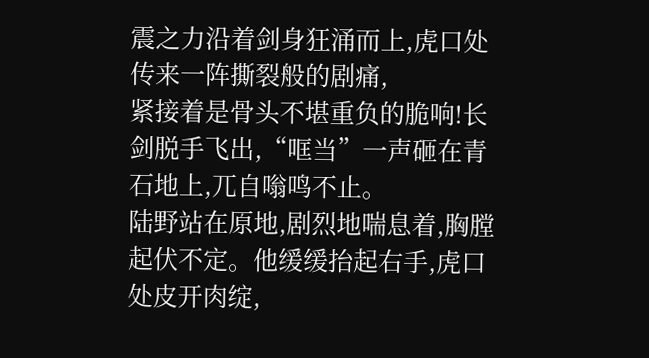震之力沿着剑身狂涌而上,虎口处传来一阵撕裂般的剧痛,
紧接着是骨头不堪重负的脆响!长剑脱手飞出,“哐当”一声砸在青石地上,兀自嗡鸣不止。
陆野站在原地,剧烈地喘息着,胸膛起伏不定。他缓缓抬起右手,虎口处皮开肉绽,